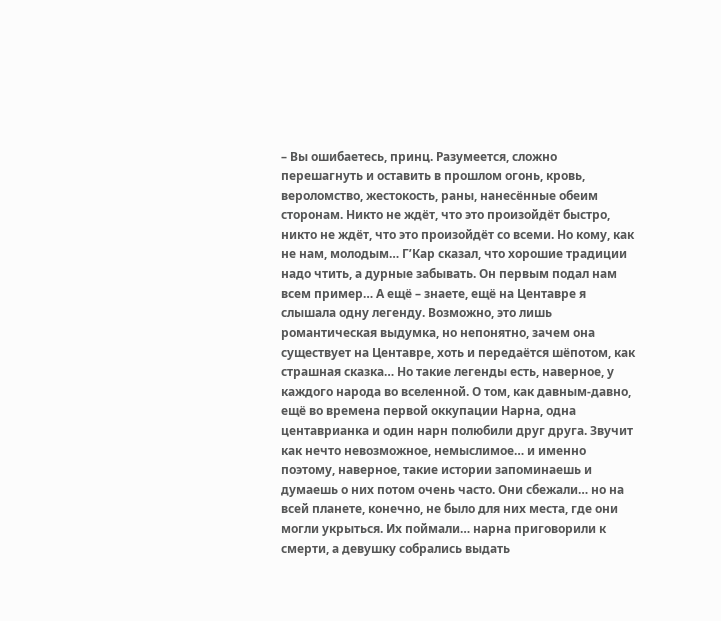– Вы ошибаетесь, принц. Разумеется, сложно перешагнуть и оставить в прошлом огонь, кровь, вероломство, жестокость, раны, нанесённые обеим сторонам. Никто не ждёт, что это произойдёт быстро, никто не ждёт, что это произойдёт со всеми. Но кому, как не нам, молодым… Г’Кар сказал, что хорошие традиции надо чтить, а дурные забывать. Он первым подал нам всем пример… А ещё – знаете, ещё на Центавре я слышала одну легенду. Возможно, это лишь романтическая выдумка, но непонятно, зачем она существует на Центавре, хоть и передаётся шёпотом, как страшная сказка… Но такие легенды есть, наверное, у каждого народа во вселенной. О том, как давным-давно, ещё во времена первой оккупации Нарна, одна центаврианка и один нарн полюбили друг друга. Звучит как нечто невозможное, немыслимое… и именно поэтому, наверное, такие истории запоминаешь и думаешь о них потом очень часто. Они сбежали… но на всей планете, конечно, не было для них места, где они могли укрыться. Их поймали… нарна приговорили к смерти, а девушку собрались выдать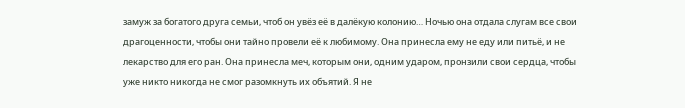замуж за богатого друга семьи, чтоб он увёз её в далёкую колонию… Ночью она отдала слугам все свои драгоценности, чтобы они тайно провели её к любимому. Она принесла ему не еду или питьё, и не лекарство для его ран. Она принесла меч, которым они, одним ударом, пронзили свои сердца, чтобы уже никто никогда не смог разомкнуть их объятий. Я не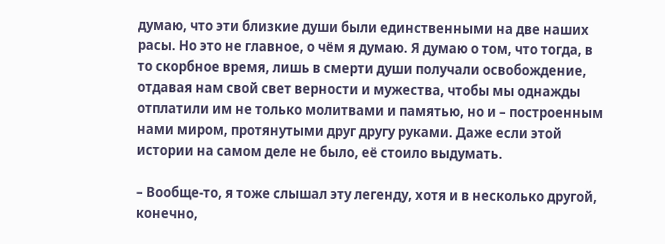думаю, что эти близкие души были единственными на две наших расы. Но это не главное, о чём я думаю. Я думаю о том, что тогда, в то скорбное время, лишь в смерти души получали освобождение, отдавая нам свой свет верности и мужества, чтобы мы однажды отплатили им не только молитвами и памятью, но и – построенным нами миром, протянутыми друг другу руками. Даже если этой истории на самом деле не было, её стоило выдумать.

– Вообще-то, я тоже слышал эту легенду, хотя и в несколько другой, конечно,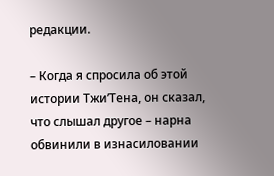редакции.

– Когда я спросила об этой истории Тжи’Тена, он сказал, что слышал другое – нарна обвинили в изнасиловании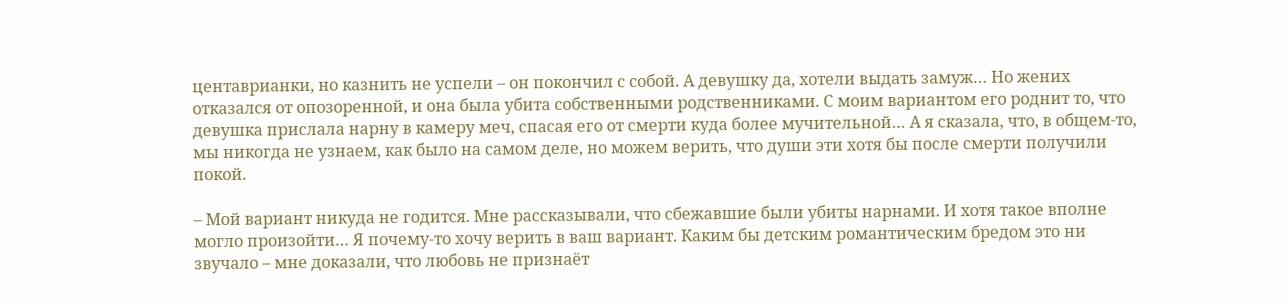центаврианки, но казнить не успели – он покончил с собой. А девушку да, хотели выдать замуж… Но жених отказался от опозоренной, и она была убита собственными родственниками. С моим вариантом его роднит то, что девушка прислала нарну в камеру меч, спасая его от смерти куда более мучительной… А я сказала, что, в общем-то, мы никогда не узнаем, как было на самом деле, но можем верить, что души эти хотя бы после смерти получили покой.

– Мой вариант никуда не годится. Мне рассказывали, что сбежавшие были убиты нарнами. И хотя такое вполне могло произойти… Я почему-то хочу верить в ваш вариант. Каким бы детским романтическим бредом это ни звучало – мне доказали, что любовь не признаёт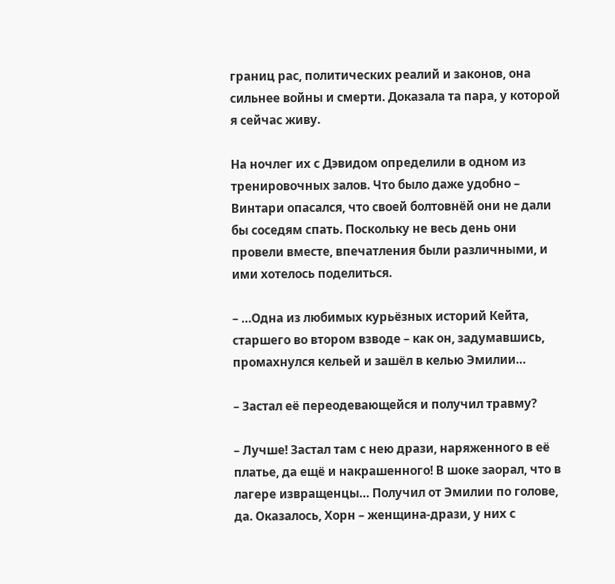границ рас, политических реалий и законов, она сильнее войны и смерти. Доказала та пара, у которой я сейчас живу.

На ночлег их с Дэвидом определили в одном из тренировочных залов. Что было даже удобно – Винтари опасался, что своей болтовнёй они не дали бы соседям спать. Поскольку не весь день они провели вместе, впечатления были различными, и ими хотелось поделиться.

– …Одна из любимых курьёзных историй Кейта, старшего во втором взводе – как он, задумавшись, промахнулся кельей и зашёл в келью Эмилии…

– Застал её переодевающейся и получил травму?

– Лучше! Застал там с нею дрази, наряженного в её платье, да ещё и накрашенного! В шоке заорал, что в лагере извращенцы… Получил от Эмилии по голове, да. Оказалось, Хорн – женщина-дрази, у них с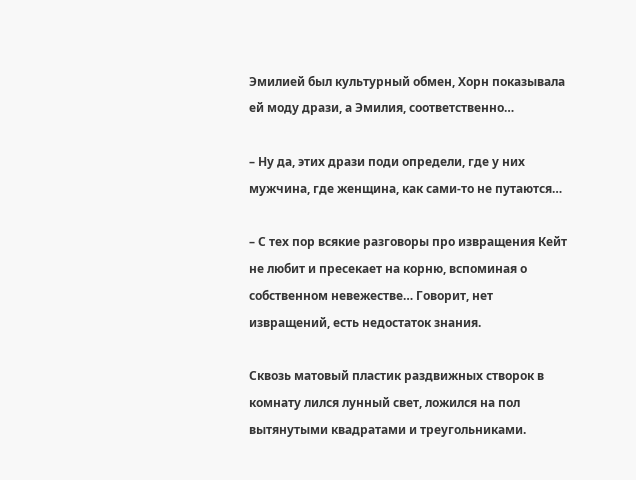Эмилией был культурный обмен, Хорн показывала ей моду дрази, а Эмилия, соответственно…

– Ну да, этих дрази поди определи, где у них мужчина, где женщина, как сами-то не путаются…

– С тех пор всякие разговоры про извращения Кейт не любит и пресекает на корню, вспоминая о собственном невежестве… Говорит, нет извращений, есть недостаток знания.

Сквозь матовый пластик раздвижных створок в комнату лился лунный свет, ложился на пол вытянутыми квадратами и треугольниками.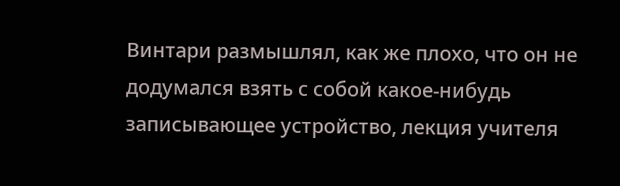Винтари размышлял, как же плохо, что он не додумался взять с собой какое-нибудь записывающее устройство, лекция учителя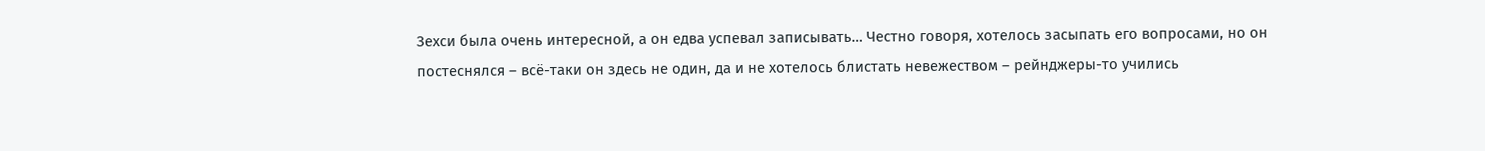Зехси была очень интересной, а он едва успевал записывать… Честно говоря, хотелось засыпать его вопросами, но он постеснялся – всё-таки он здесь не один, да и не хотелось блистать невежеством – рейнджеры-то учились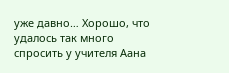уже давно… Хорошо, что удалось так много спросить у учителя Аана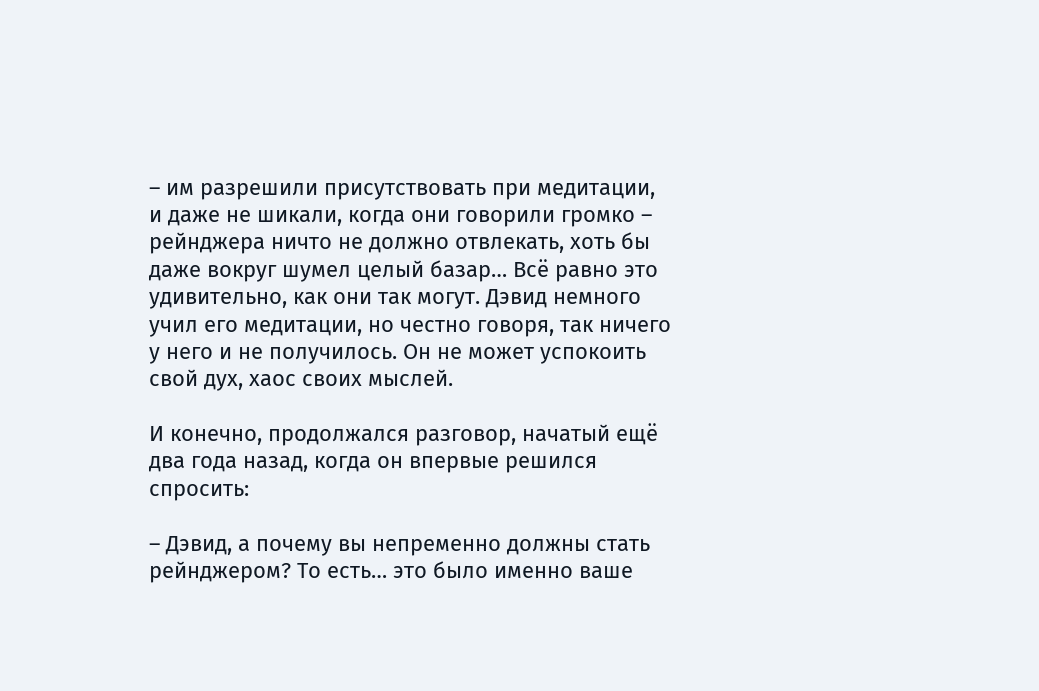– им разрешили присутствовать при медитации, и даже не шикали, когда они говорили громко – рейнджера ничто не должно отвлекать, хоть бы даже вокруг шумел целый базар… Всё равно это удивительно, как они так могут. Дэвид немного учил его медитации, но честно говоря, так ничего у него и не получилось. Он не может успокоить свой дух, хаос своих мыслей.

И конечно, продолжался разговор, начатый ещё два года назад, когда он впервые решился спросить:

– Дэвид, а почему вы непременно должны стать рейнджером? То есть… это было именно ваше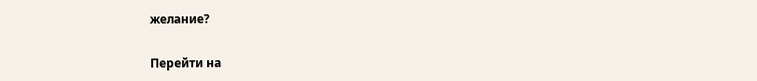желание?

Перейти на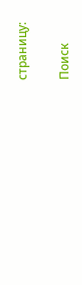страницу:

Поиск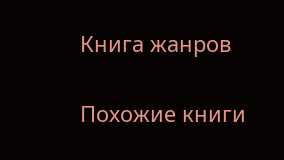Книга жанров

Похожие книги